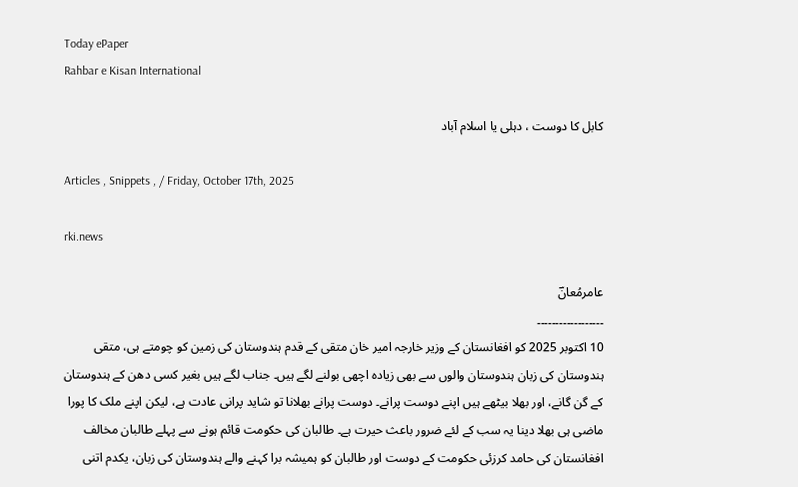Today ePaper
Rahbar e Kisan International

کابل کا دوست ، دہلی یا اسلام آباد

Articles , Snippets , / Friday, October 17th, 2025

rki.news

عامرمُعانؔ
۔۔۔۔۔۔۔۔۔۔۔۔۔۔۔۔۔۔
10 اکتوبر 2025 کو افغانستان کے وزیر خارجہ امیر خان متقی کے قدم ہندوستان کی زمین کو چومتے ہی، متقی ہندوستان کی زبان ہندوستان والوں سے بھی زیادہ اچھی بولنے لگے ہیں۔ جناب لگے ہیں بغیر کسی دھن کے ہندوستان کے گن گانے، اور بھلا بیٹھے ہیں اپنے دوست پرانے۔ دوست پرانے بھلانا تو شاید پرانی عادت ہے، لیکن اپنے ملک کا پورا ماضی ہی بھلا دینا یہ سب کے لئے ضرور باعث حیرت ہے۔ طالبان کی حکومت قائم ہونے سے پہلے طالبان مخالف افغانستان کی حامد کرزئی حکومت کے دوست اور طالبان کو ہمیشہ برا کہنے والے ہندوستان کی زبان، یکدم اتنی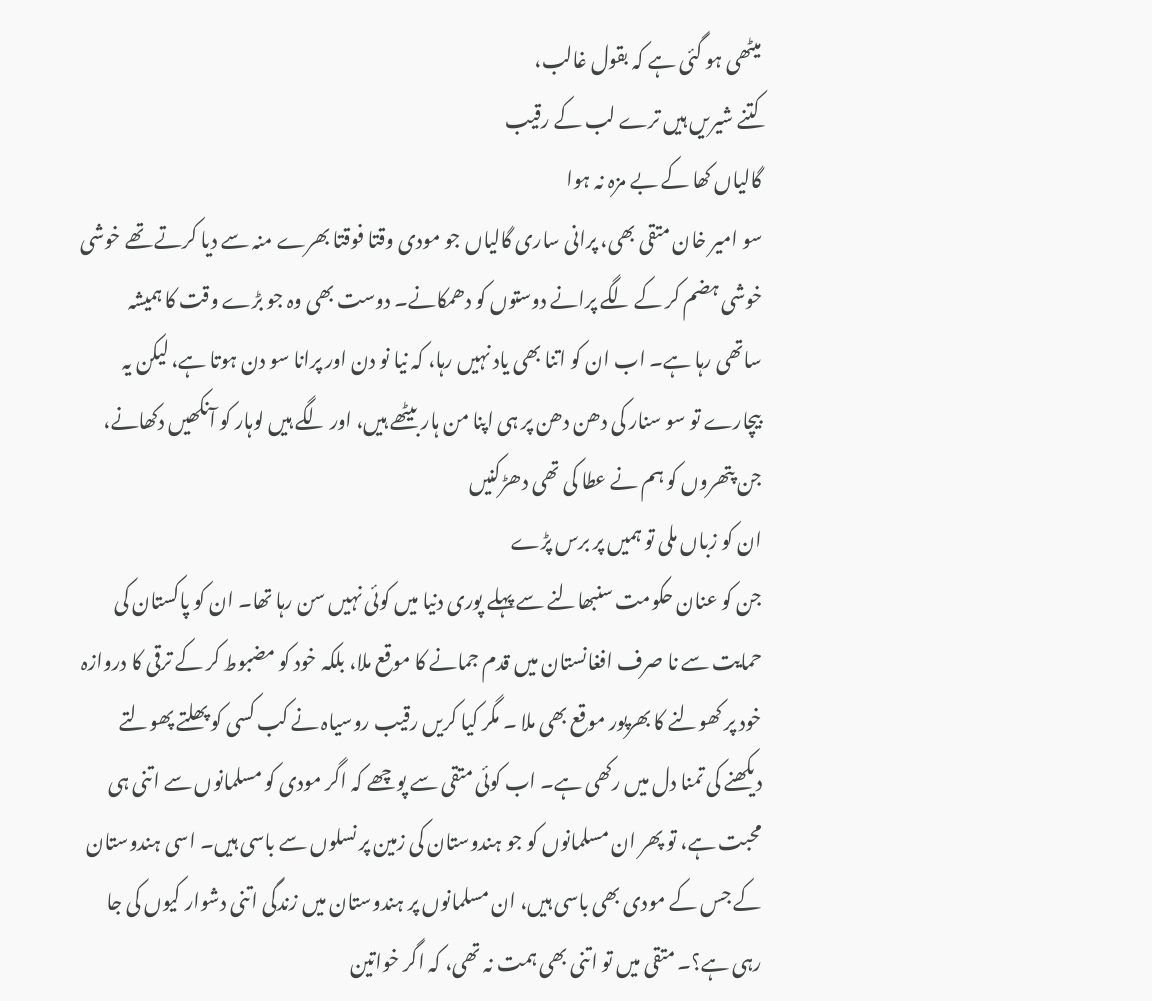میٹھی ہو گئی ہے کہ بقول غالب،
کتنے شیریں ہیں ترے لب کے رقیب
گالیاں کھا کے بے مزہ نہ ہوا
سو امیر خان متقی بھی، پرانی ساری گالیاں جو مودی وقتا فوقتا بھرے منہ سے دیا کرتے تھے خوشی خوشی ہضم کر کے لگے پرانے دوستوں کو دھمکانے۔ دوست بھی وہ جو بڑے وقت کا ہمیشہ ساتھی رہا ہے۔ اب ان کو اتنا بھی یاد نہیں رہا، کہ نیا نو دن اور پرانا سو دن ہوتا ہے، لیکن یہ بیچارے تو سو سنار کی دھن دھن پر ہی اپنا من ہار بیٹھے ہیں، اور لگے ہیں لوہار کو آنکھیں دکھانے،
جن پتھروں کو ہم نے عطا کی تھی دھڑکنیں
ان کو زباں ملی تو ہمیں پر برس پڑے
جن کو عنان حکومت سنبھالنے سے پہلے پوری دنیا میں کوئی نہیں سن رہا تھا۔ ان کو پاکستان کی حمایت سے نا صرف افغانستان میں قدم جمانے کا موقع ملا، بلکہ خود کو مضبوط کر کے ترقی کا دروازہ خود پر کھولنے کا بھرپور موقع بھی ملا ۔ مگر کیا کریں رقیب روسیاہ نے کب کسی کو پھلتے پھولتے دیکھنے کی تمنا دل میں رکھی ہے۔ اب کوئی متقی سے پوچھے کہ اگر مودی کو مسلمانوں سے اتنی ہی محبت ہے، تو پھر ان مسلمانوں کو جو ہندوستان کی زمین پر نسلوں سے باسی ہیں۔ اسی ہندوستان کے جس کے مودی بھی باسی ہیں، ان مسلمانوں پر ہندوستان میں زندگی اتنی دشوار کیوں کی جا رہی ہے؟۔ متقی میں تو اتنی بھی ہمت نہ تھی، کہ اگر خواتین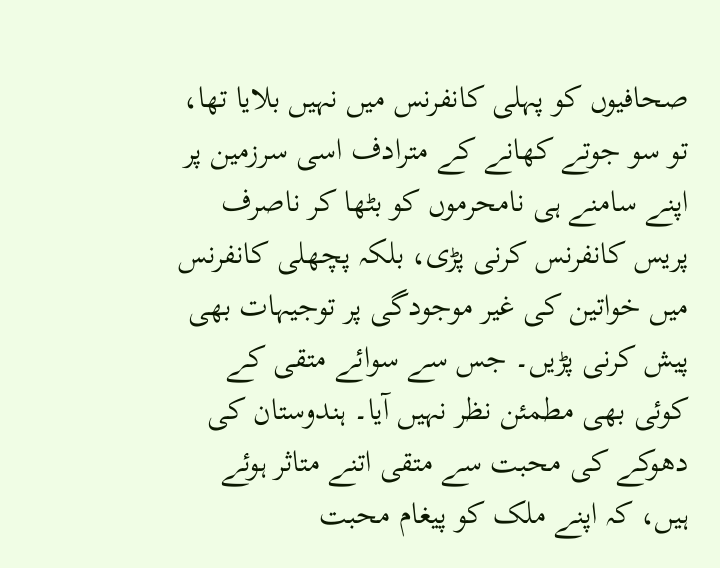صحافیوں کو پہلی کانفرنس میں نہیں بلایا تھا، تو سو جوتے کھانے کے مترادف اسی سرزمین پر اپنے سامنے ہی نامحرموں کو بٹھا کر ناصرف پریس کانفرنس کرنی پڑی، بلکہ پچھلی کانفرنس میں خواتین کی غیر موجودگی پر توجیہات بھی پیش کرنی پڑیں۔ جس سے سوائے متقی کے کوئی بھی مطمئن نظر نہیں آیا۔ ہندوستان کی دھوکے کی محبت سے متقی اتنے متاثر ہوئے ہیں، کہ اپنے ملک کو پیغام محبت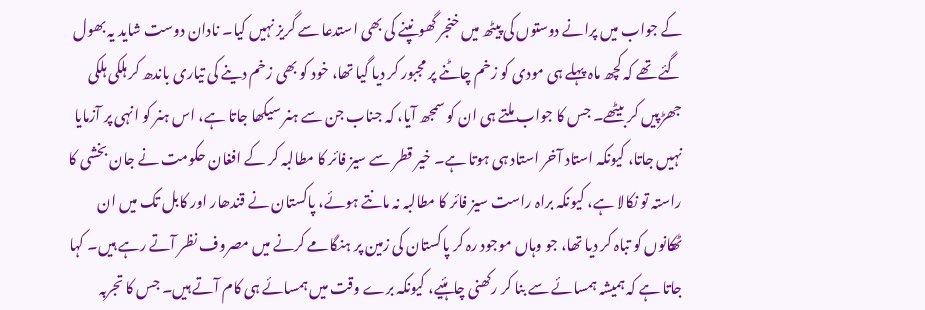کے جواب میں پرانے دوستوں کی پیٹھ میں خنجر گھونپنے کی بھی استدعا سے گریز نہیں کیا۔ نادان دوست شاید یہ بھول گئے تھے کہ کچھ ماہ پہلے ہی مودی کو زخم چاٹنے پر مجبور کر دیا گیا تھا، خود کو بھی زخم دینے کی تیاری باندھ کر ہلکی ہلکی جھڑپیں کر بیٹھے۔ جس کا جواب ملتے ہی ان کو سمجھ آیا، کہ جناب جن سے ہنر سیکھا جاتا ہے، اس ہنر کو انہی پر آزمایا نہیں جاتا، کیونکہ استاد آخر استاد ہی ہوتا ہے۔ خیر قطر سے سیز فائر کا مطالبہ کر کے افغان حکومت نے جان بخشی کا راستہ تو نکالا ہے، کیونکہ براہ راست سیز فائر کا مطالبہ نہ مانتے ہوئے، پاکستان نے قندھار اور کابل تک میں ان ٹھکانوں کو تباہ کر دیا تھا، جو وہاں موجود رہ کر پاکستان کی زمین پر ہنگامے کرنے میں مصروف نظر آتے رہے ہیں۔ کہا جاتا ہے کہ ہمیشہ ہمسائے سے بنا کر رکھنی چاہئیے، کیونکہ برے وقت میں ہمسائے ہی کام آتے ہیں۔ جس کا تجربہ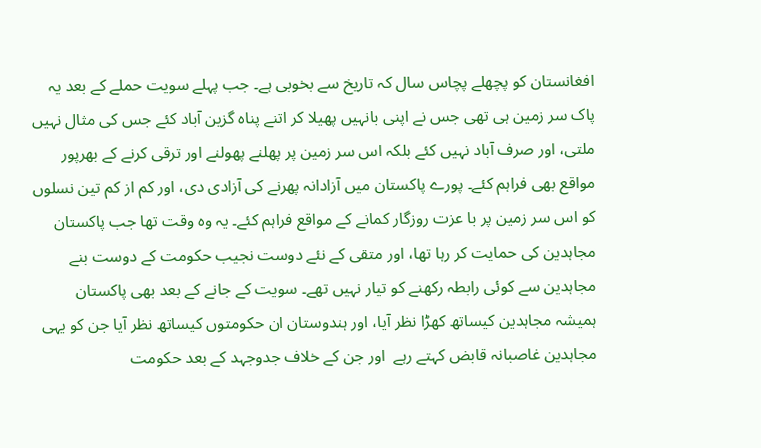افغانستان کو پچھلے پچاس سال کہ تاریخ سے بخوبی ہے۔ جب پہلے سویت حملے کے بعد یہ پاک سر زمین ہی تھی جس نے اپنی بانہیں پھیلا کر اتنے پناہ گزین آباد کئے جس کی مثال نہیں ملتی، اور صرف آباد نہیں کئے بلکہ اس سر زمین پر پھلنے پھولنے اور ترقی کرنے کے بھرپور مواقع بھی فراہم کئے۔ پورے پاکستان میں آزادانہ پھرنے کی آزادی دی، اور کم از کم تین نسلوں کو اس سر زمین پر با عزت روزگار کمانے کے مواقع فراہم کئے۔ یہ وہ وقت تھا جب پاکستان مجاہدین کی حمایت کر رہا تھا، اور متقی کے نئے دوست نجیب حکومت کے دوست بنے مجاہدین سے کوئی رابطہ رکھنے کو تیار نہیں تھے۔ سویت کے جانے کے بعد بھی پاکستان ہمیشہ مجاہدین کیساتھ کھڑا نظر آیا، اور ہندوستان ان حکومتوں کیساتھ نظر آیا جن کو یہی مجاہدین غاصبانہ قابض کہتے رہے  اور جن کے خلاف جدوجہد کے بعد حکومت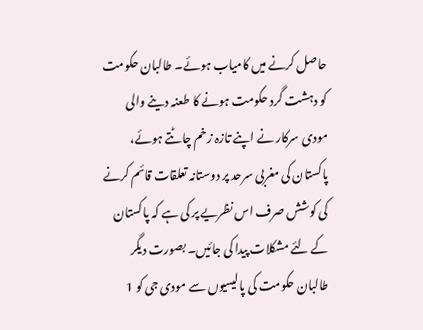حاصل کرنے میں کامیاب ہوئے۔ طالبان حکومت کو دہشت گرد حکومت ہونے کا طعنہ دینے والی مودی سرکار نے اپنے تازہ زخم چاٹتے ہوئے، پاکستان کی مغربی سرحد پر دوستانہ تعلقات قائم کرنے کی کوشش صرف اس نظریے پر کی ہے کہ پاکستان کے لئے مشکلات پیدا کی جائیں۔ بصورت دیگر طالبان حکومت کی پالیسیوں سے مودی جی کو 1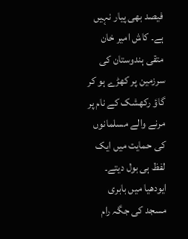فیصد بھی پیار نہیں ہے۔ کاش امیر خان متقی ہندوستان کی سرزمین پر کھڑے ہو کر گاؤ رکھشک کے نام پر مرنے والے مسلمانوں کی حمایت میں ایک لفظ ہی بول دیتے۔ ایودھیا میں بابری مسجد کی جگہ رام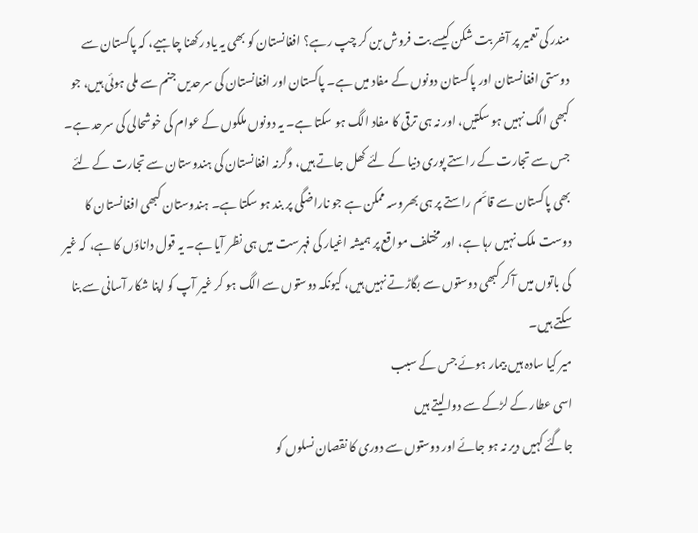مندر کی تعمیر پر آخر بت شکن کیسے بت فروش بن کر چپ رہے؟ افغانستان کو بھی یہ یاد رکھنا چاہیے، کہ پاکستان سے دوستی افغانستان اور پاکستان دونوں کے مفاد میں ہے۔ پاکستان اور افغانستان کی سرحدیں جنم سے ملی ہوئی ہیں، جو کبھی الگ نہیں ہو سکتیں، اور نہ ہی ترقی کا مفاد الگ ہو سکتا ہے۔ یہ دونوں ملکوں کے عوام کی خوشحالی کی سرحد ہے۔ جس سے تجارت کے راستے پوری دنیا کے لئے کھل جاتے ہیں، وگرنہ افغانستان کی ہندوستان سے تجارت کے لئے بھی پاکستان سے قائم راستے پر ہی بھروسہ ممکن ہے جو ناراضگی پر بند ہو سکتا ہے۔ ہندوستان کبھی افغانستان کا دوست ملک نہیں رہا ہے، اور مختلف مواقع پر ہمیشہ اغیار کی فہرست میں ہی نظر آیا ہے۔ یہ قول داناؤں کا ہے، کہ غیر کی باتوں میں آ کر کبھی دوستوں سے بگاڑتے نہیں ہیں، کیونکہ دوستوں سے الگ ہو کر غیر آپ کو اپنا شکار آسانی سے بنا سکتے ہیں۔
میر کیا سادہ ہیں بیمار ہوئے جس کے سبب
اسی عطار کے لڑکے سے دوا لیتے ہیں
جاگئے کہیں دیر نہ ہو جائے اور دوستوں سے دوری کا نقصان نسلوں کو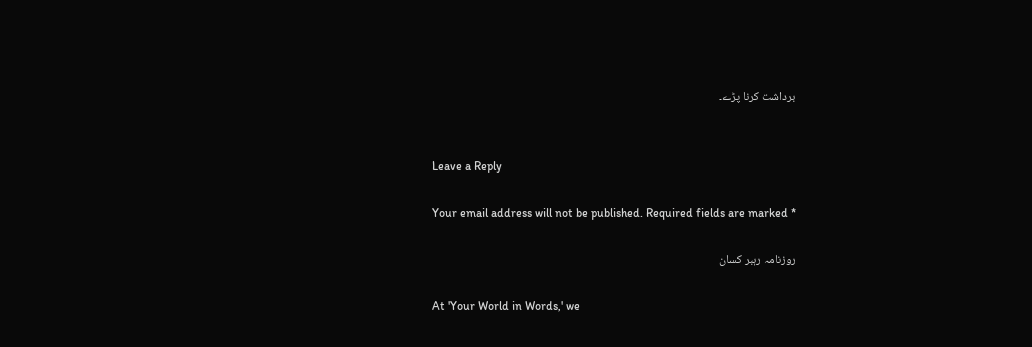برداشت کرنا پڑے۔


Leave a Reply

Your email address will not be published. Required fields are marked *

روزنامہ رہبر کسان

At 'Your World in Words,' we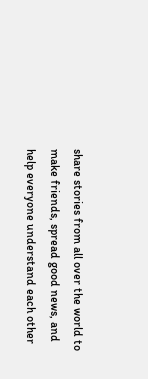share stories from all over the world to make friends, spread good news, and help everyone understand each other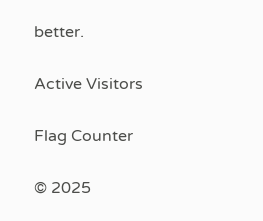better.

Active Visitors

Flag Counter

© 2025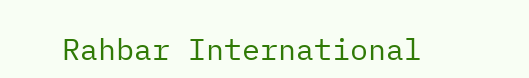Rahbar International